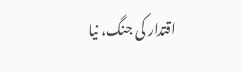اقتدار کی جنگ، نیا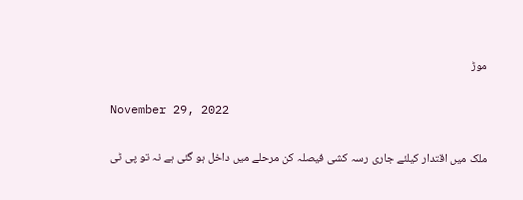موڑ

November 29, 2022

ملک میں اقتدار کیلئے جاری رسہ کشی فیصلہ کن مرحلے میں داخل ہو گئی ہے نہ تو پی ٹی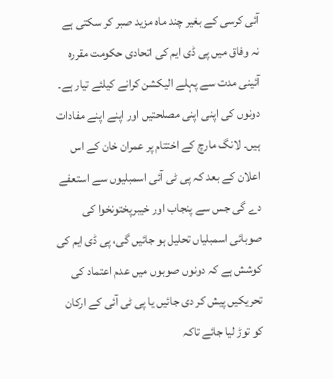آئی کرسی کے بغیر چند ماہ مزید صبر کر سکتی ہے نہ وفاق میں پی ڈی ایم کی اتحادی حکومت مقررہ آئینی مدت سے پہلے الیکشن کرانے کیلئے تیار ہے۔ دونوں کی اپنی اپنی مصلحتیں اور اپنے اپنے مفادات ہیں۔ لانگ مارچ کے اختتام پر عمران خان کے اس اعلان کے بعد کہ پی ٹی آئی اسمبلیوں سے استعفے دے گی جس سے پنجاب اور خیبرپختونخوا کی صوبائی اسمبلیاں تحلیل ہو جائیں گی، پی ڈی ایم کی کوشش ہے کہ دونوں صوبوں میں عدم اعتماد کی تحریکیں پیش کر دی جائیں یا پی ٹی آئی کے ارکان کو توڑ لیا جائے تاکہ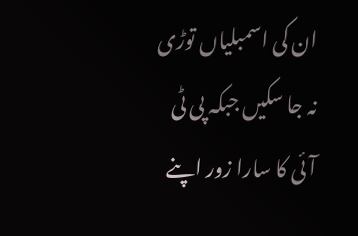ان کی اسمبلیاں توڑی نہ جا سکیں جبکہ پی ٹی آئی کا سارا زور اپنے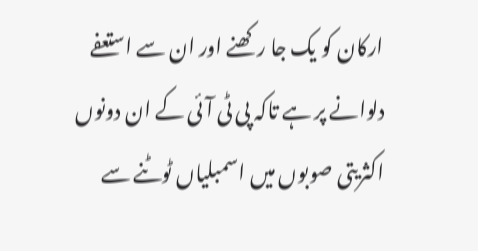ارکان کو یک جا رکھنے اور ان سے استعفے دلوانے پر ہے تاکہ پی ٹی آئی کے ان دونوں اکثریتی صوبوں میں اسمبلیاں ٹوٹنے سے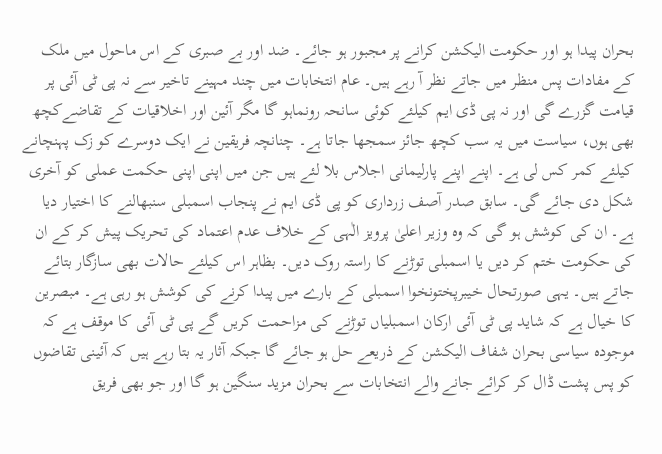بحران پیدا ہو اور حکومت الیکشن کرانے پر مجبور ہو جائے۔ ضد اور بے صبری کے اس ماحول میں ملک کے مفادات پس منظر میں جاتے نظر آ رہے ہیں۔ عام انتخابات میں چند مہینے تاخیر سے نہ پی ٹی آئی پر قیامت گزرے گی اور نہ پی ڈی ایم کیلئے کوئی سانحہ رونماہو گا مگر آئین اور اخلاقیات کے تقاضےکچھ بھی ہوں، سیاست میں یہ سب کچھ جائز سمجھا جاتا ہے۔ چنانچہ فریقین نے ایک دوسرے کو زک پہنچانے کیلئے کمر کس لی ہے۔ اپنے اپنے پارلیمانی اجلاس بلا لئے ہیں جن میں اپنی اپنی حکمت عملی کو آخری شکل دی جائے گی۔ سابق صدر آصف زرداری کو پی ڈی ایم نے پنجاب اسمبلی سنبھالنے کا اختیار دیا ہے۔ ان کی کوشش ہو گی کہ وہ وزیر اعلیٰ پرویز الٰہی کے خلاف عدم اعتماد کی تحریک پیش کر کے ان کی حکومت ختم کر دیں یا اسمبلی توڑنے کا راستہ روک دیں۔ بظاہر اس کیلئے حالات بھی سازگار بتائے جاتے ہیں۔ یہی صورتحال خیبرپختونخوا اسمبلی کے بارے میں پیدا کرنے کی کوشش ہو رہی ہے۔ مبصرین کا خیال ہے کہ شاید پی ٹی آئی ارکان اسمبلیاں توڑنے کی مزاحمت کریں گے پی ٹی آئی کا موقف ہے کہ موجودہ سیاسی بحران شفاف الیکشن کے ذریعے حل ہو جائے گا جبکہ آثار یہ بتا رہے ہیں کہ آئینی تقاضوں کو پس پشت ڈال کر کرائے جانے والے انتخابات سے بحران مزید سنگین ہو گا اور جو بھی فریق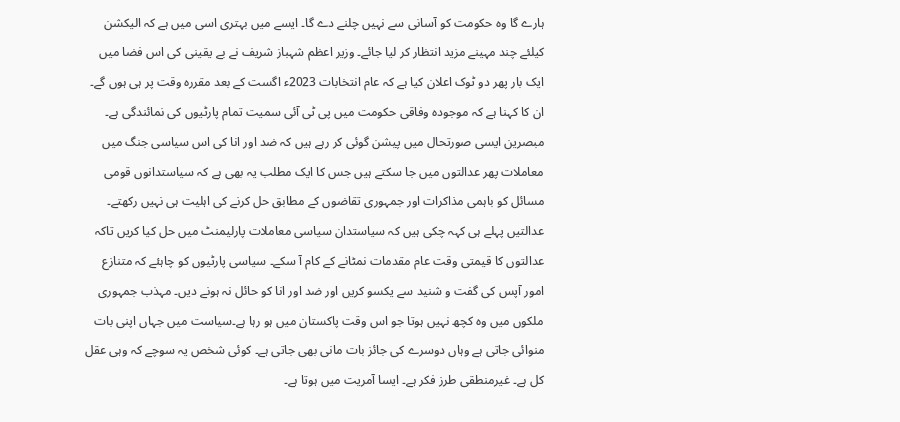ہارے گا وہ حکومت کو آسانی سے نہیں چلنے دے گا۔ ایسے میں بہتری اسی میں ہے کہ الیکشن کیلئے چند مہینے مزید انتظار کر لیا جائے۔ وزیر اعظم شہباز شریف نے بے یقینی کی اس فضا میں ایک بار پھر دو ٹوک اعلان کیا ہے کہ عام انتخابات 2023ء اگست کے بعد مقررہ وقت پر ہی ہوں گے۔ ان کا کہنا ہے کہ موجودہ وفاقی حکومت میں پی ٹی آئی سمیت تمام پارٹیوں کی نمائندگی ہے۔ مبصرین ایسی صورتحال میں پیشن گوئی کر رہے ہیں کہ ضد اور انا کی اس سیاسی جنگ میں معاملات پھر عدالتوں میں جا سکتے ہیں جس کا ایک مطلب یہ بھی ہے کہ سیاستدانوں قومی مسائل کو باہمی مذاکرات اور جمہوری تقاضوں کے مطابق حل کرنے کی اہلیت ہی نہیں رکھتے۔ عدالتیں پہلے ہی کہہ چکی ہیں کہ سیاستدان سیاسی معاملات پارلیمنٹ میں حل کیا کریں تاکہ عدالتوں کا قیمتی وقت عام مقدمات نمٹانے کے کام آ سکے۔ سیاسی پارٹیوں کو چاہئے کہ متنازع امور آپس کی گفت و شنید سے یکسو کریں اور ضد اور انا کو حائل نہ ہونے دیں۔ مہذب جمہوری ملکوں میں وہ کچھ نہیں ہوتا جو اس وقت پاکستان میں ہو رہا ہے۔سیاست میں جہاں اپنی بات منوائی جاتی ہے وہاں دوسرے کی جائز بات مانی بھی جاتی ہے۔ کوئی شخص یہ سوچے کہ وہی عقل کل ہے۔ غیرمنطقی طرز فکر ہے۔ ایسا آمریت میں ہوتا ہے۔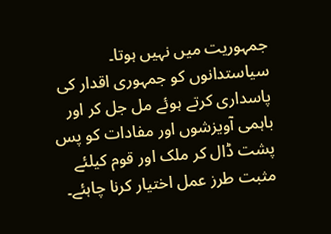جمہوریت میں نہیں ہوتا۔ سیاستدانوں کو جمہوری اقدار کی پاسداری کرتے ہوئے مل جل کر اور باہمی آویزشوں اور مفادات کو پس پشت ڈال کر ملک اور قوم کیلئے مثبت طرز عمل اختیار کرنا چاہئے۔